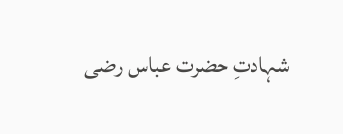شہادتِ حضرت عباس رضی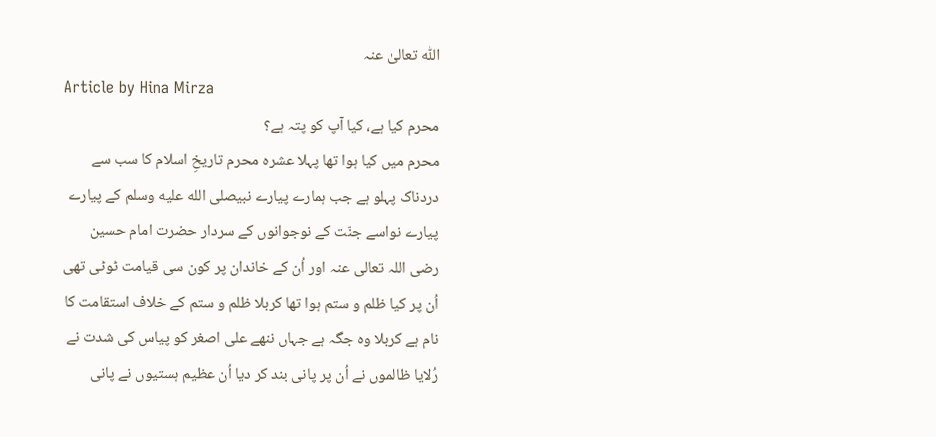اللّٰہ تعالیٰ عنہ
Article by Hina Mirza
محرم کیا ہے، کیا آپ کو پتہ ہے؟
محرم میں کیا ہوا تھا پہلا عشرہ محرم تاریخِ اسلام کا سب سے دردناک پہلو ہے جب ہمارے پیارے نبیصلى الله عليه وسلم کے پیارے پیارے نواسے جنّت کے نوجوانوں کے سردار حضرت امام حسین رضی اللہ تعالی عنہ اور اُن کے خاندان پر کون سی قیامت ٹوٹی تھی اُن پر کیا ظلم و ستم ہوا تھا کربلا ظلم و ستم کے خلاف استقامت کا نام ہے کربلا وہ جگہ ہے جہاں ننھے علی اصغر کو پیاس کی شدت نے رُلایا ظالموں نے اُن پر پانی بند کر دیا اُن عظیم ہستیوں نے پانی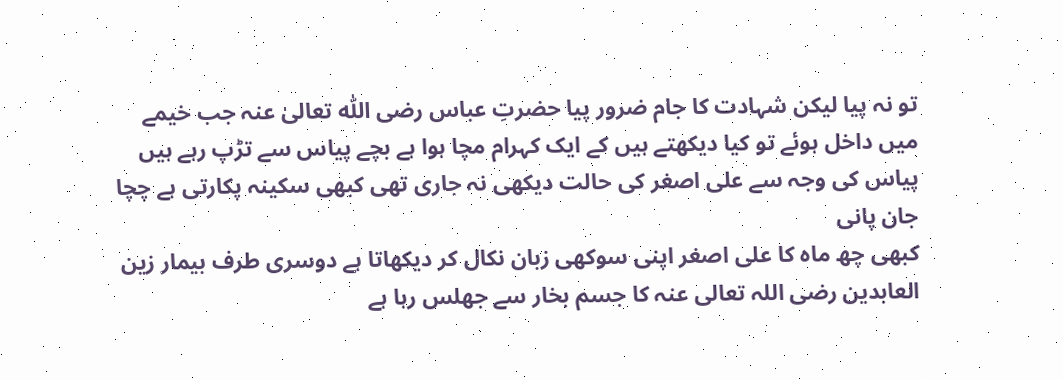تو نہ پیا لیکن شہادت کا جام ضرور پیا حضرتِ عباس رضی اللّٰہ تعالیٰ عنہ جب خیمے میں داخل ہوئے تو کیا دیکھتے ہیں کے ایک کہرام مچا ہوا ہے بچے پیاس سے تڑپ رہے ہیں پیاس کی وجہ سے علی اصغر کی حالت دیکھی نہ جاری تھی کبھی سکینہ پکارتی ہے چچا جان پانی
کبھی چھ ماہ کا علی اصغر اپنی سوکھی زبان نکال کر دیکھاتا ہے دوسری طرف بیمار زین العابدین رضی اللہ تعالی عنہ کا جسم بخار سے جھلس رہا ہے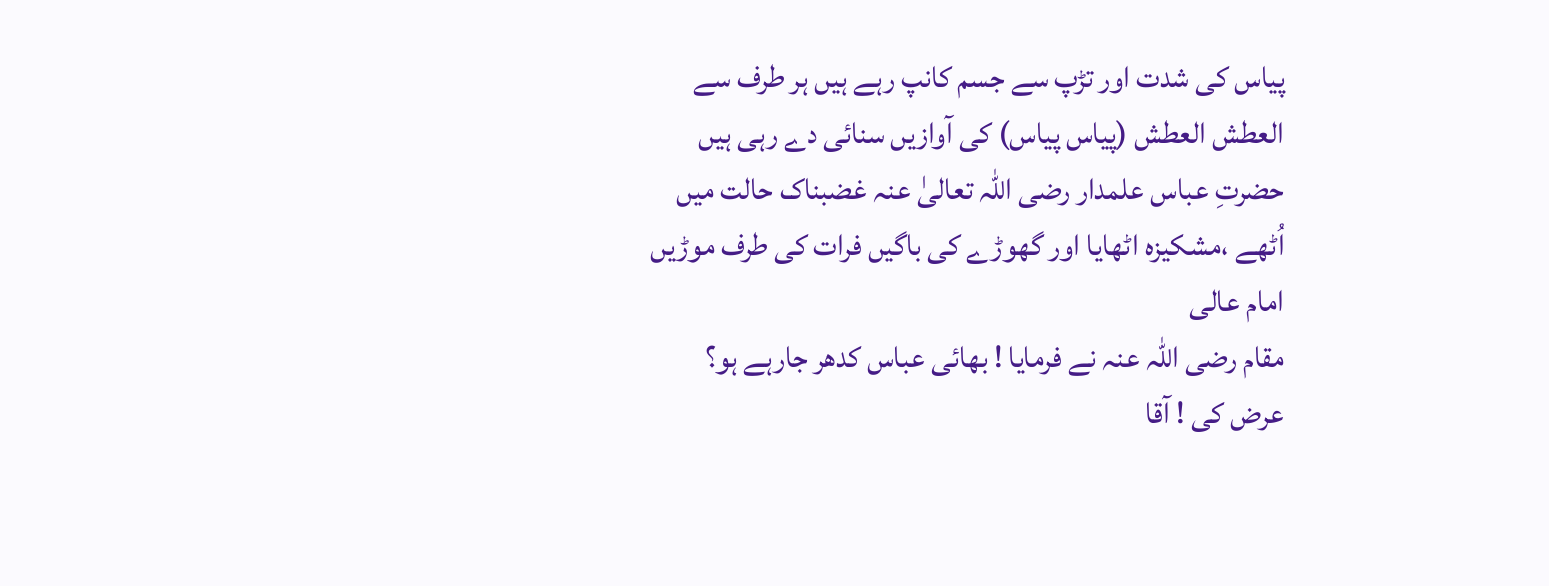پیاس کی شدت اور تڑپ سے جسم کانپ رہے ہیں ہر طرف سے العطش العطش (پیاس پیاس) کی آوازیں سنائی دے رہی ہیں حضرتِ عباس علمدار رضی اللّٰہ تعالیٰ عنہ غضبناک حالت میں اُٹھے ،مشکیزہ اٹھایا اور گھوڑے کی باگیں فرات کی طرف موڑیں امام عالی
مقام رضی اللہ عنہ نے فرمایا ! بھائی عباس کدھر جارہے ہو؟
عرض کی ! آقا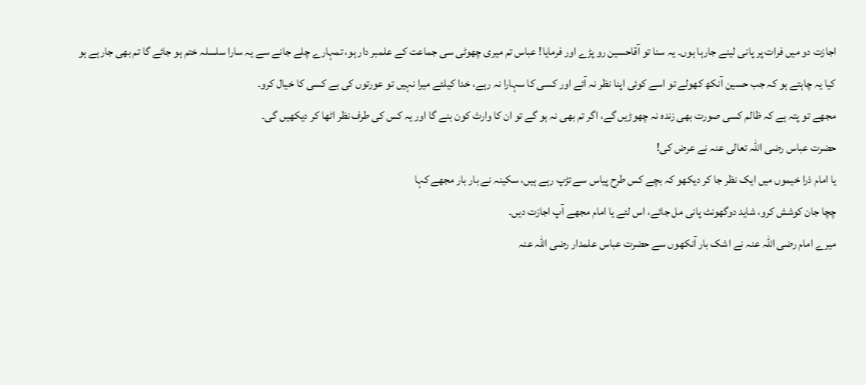اجازت دو میں فرات پر پانی لینے جارہا ہوں۔ یہ سنا تو آقاحسین رو پڑے اور فرمایا! عباس تم میری چھوٹی سی جماعت کے علمبر دار ہو، تمہارے چلے جانے سے یہ سارا سلسلہ ختم ہو جائے گا تم بھی جارہے ہو کیا یہ چاہتے ہو کہ جب حسین آنکھ کھولے تو اسے کوئی اپنا نظر نہ آئے اور کسی کا سہارا نہ رہے، خدا کیلئے میرا نہیں تو عورتوں کی بے کسی کا خیال کرو۔
مجھے تو پتہ ہے کہ ظالم کسی صورت بھی زندہ نہ چھوڑیں گے، اگر تم بھی نہ ہو گے تو ان کا وارث کون بنے گا اور یہ کس کی طرف نظر اٹھا کر دیکھیں گی۔
حضرت عباس رضی اللہ تعالی عنہ نے عرض کی!
یا امام ذرا خیموں میں ایک نظر جا کر دیکھو کہ بچے کس طرح پیاس سے تڑپ رہے ہیں، سکینہ نے بار بار مجھے کہا
چچا جان کوشش کرو، شاید دوگھونٹ پانی مل جائے، اس لئے یا امام مجھے آپ اجازت دیں۔
میرے امام رضی اللہ عنہ نے اشک بار آنکھوں سے حضرت عباس علمدار رضی اللہ عنہ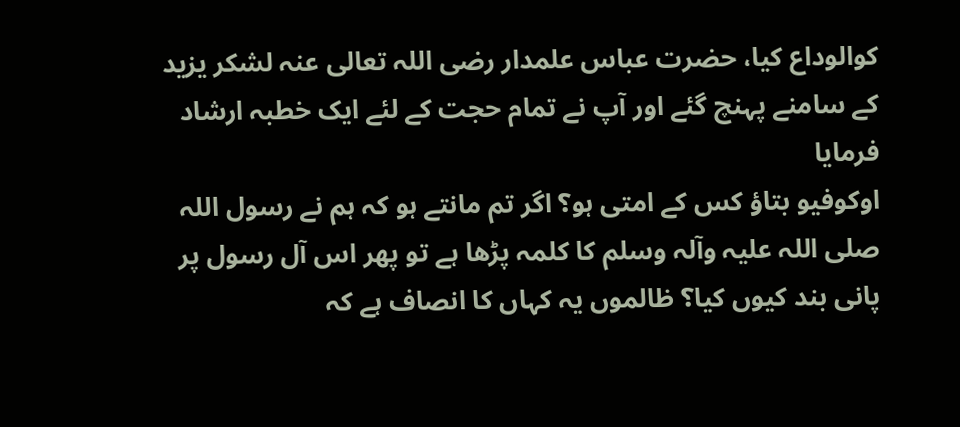کوالوداع کیا، حضرت عباس علمدار رضی اللہ تعالی عنہ لشکر یزید کے سامنے پہنچ گئے اور آپ نے تمام حجت کے لئے ایک خطبہ ارشاد فرمایا
اوکوفیو بتاؤ کس کے امتی ہو؟ اگر تم مانتے ہو کہ ہم نے رسول اللہ صلی اللہ علیہ وآلہ وسلم کا کلمہ پڑھا ہے تو پھر اس آل رسول پر پانی بند کیوں کیا؟ ظالموں یہ کہاں کا انصاف ہے کہ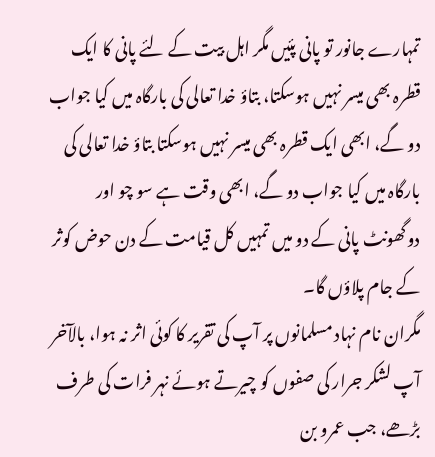تمہارے جانور تو پانی پئیں مگر اہل بیت کے لئے پانی کا ایک قطرہ بھی میسر نہیں ہوسکتا، بتاؤ خدا تعالی کی بارگاہ میں کیا جواب دو گے، ابھی ایک قطرہ بھی میسر نہیں ہوسکتا بتاؤ خدا تعالی کی بارگاہ میں کیا جواب دو گے، ابھی وقت ہے سو چو اور دوگھونٹ پانی کے دو میں تمہیں کل قیامت کے دن حوض کوثر کے جام پلاؤں گا۔
مگران نام نہاد مسلمانوں پر آپ کی تقریر کا کوئی اثر نہ ہوا، بالآخر آپ لشکر جرار کی صفوں کو چیرتے ہوئے نہر فرات کی طرف بڑھے، جب عمرو بن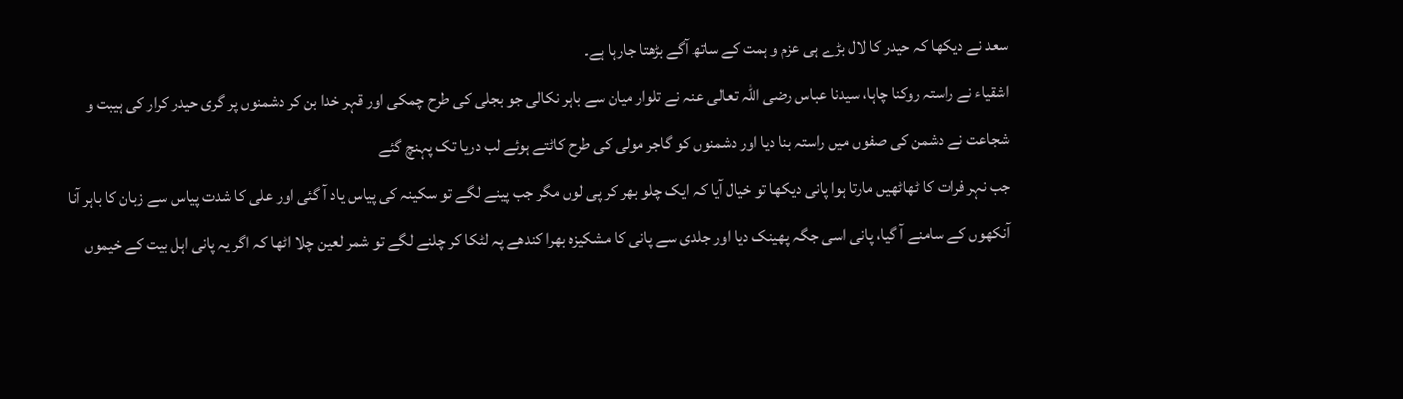سعد نے دیکھا کہ حیدر کا لال بڑے ہی عزم و ہمت کے ساتھ آگے بڑھتا جارہا ہے۔
اشقیاء نے راستہ روکنا چاہا، سیدنا عباس رضی اللہ تعالی عنہ نے تلوار میان سے باہر نکالی جو بجلی کی طرح چمکی اور قہر خدا بن کر دشمنوں پر گری حیدر کرار کی ہیبت و شجاعت نے دشمن کی صفوں میں راستہ بنا دیا اور دشمنوں کو گاجر مولی کی طرح کاٹتے ہوئے لب دریا تک پہنچ گئے
جب نہر فرات کا ٹھاٹھیں مارتا ہوا پانی دیکھا تو خیال آیا کہ ایک چلو بھر کر پی لوں مگر جب پینے لگے تو سکینہ کی پیاس یاد آ گئی اور علی کا شدت پیاس سے زبان کا باہر آنا آنکھوں کے سامنے آ گیا، پانی اسی جگہ پھینک دیا اور جلدی سے پانی کا مشکیزہ بھرا کندھے پہ لٹکا کر چلنے لگے تو شمر لعین چلا اٹھا کہ اگر یہ پانی اہل بیت کے خیموں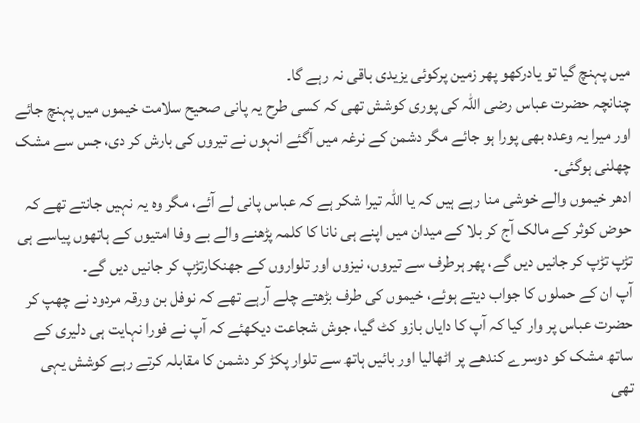میں پہنچ گیا تو یادرکھو پھر زمین پرکوئی یزیدی باقی نہ رہے گا۔
چنانچہ حضرت عباس رضی اللہ کی پوری کوشش تھی کہ کسی طرح یہ پانی صحیح سلامت خیموں میں پہنچ جائے اور میرا یہ وعدہ بھی پورا ہو جائے مگر دشمن کے نرغہ میں آگئے انہوں نے تیروں کی بارش کر دی، جس سے مشک چھلنی ہوگئی۔
ادھر خیموں والے خوشی منا رہے ہیں کہ یا اللہ تیرا شکر ہے کہ عباس پانی لے آئے، مگر وہ یہ نہیں جانتے تھے کہ حوض کوثر کے مالک آج کر بلا کے میدان میں اپنے ہی نانا کا کلمہ پڑھنے والے بے وفا امتیوں کے ہاتھوں پیاسے ہی تڑپ تڑپ کر جانیں دیں گے، پھر ہرطرف سے تیروں، نیزوں اور تلواروں کے جھنکارتڑپ کر جانیں دیں گے۔
آپ ان کے حملوں کا جواب دیتے ہوئے، خیموں کی طرف بڑھتے چلے آرہے تھے کہ نوفل بن ورقہ مردود نے چھپ کر حضرت عباس پر وار کیا کہ آپ کا دایاں بازو کٹ گیا، جوش شجاعت دیکھئے کہ آپ نے فورا نہایت ہی دلیری کے ساتھ مشک کو دوسرے کندھے پر اٹھالیا اور بائیں ہاتھ سے تلوار پکڑ کر دشمن کا مقابلہ کرتے رہے کوشش یہی تھی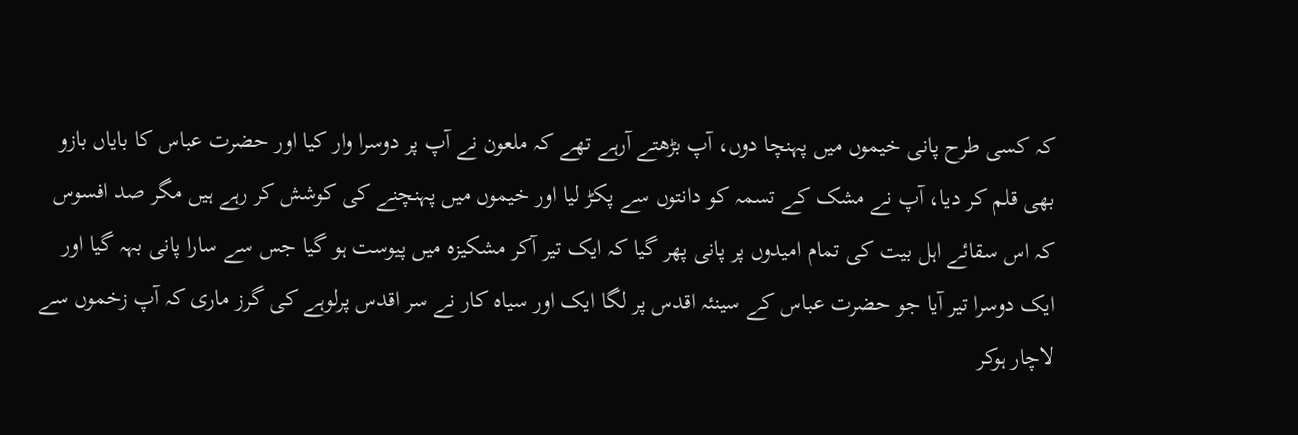کہ کسی طرح پانی خیموں میں پہنچا دوں، آپ بڑھتے آرہے تھے کہ ملعون نے آپ پر دوسرا وار کیا اور حضرت عباس کا بایاں بازو بھی قلم کر دیا، آپ نے مشک کے تسمہ کو دانتوں سے پکڑ لیا اور خیموں میں پہنچنے کی کوشش کر رہے ہیں مگر صد افسوس کہ اس سقائے اہل بیت کی تمام امیدوں پر پانی پھر گیا کہ ایک تیر آکر مشکیزہ میں پیوست ہو گیا جس سے سارا پانی بہہ گیا اور ایک دوسرا تیر آیا جو حضرت عباس کے سینئہ اقدس پر لگا ایک اور سیاہ کار نے سر اقدس پرلوہے کی گرز ماری کہ آپ زخموں سے لاچار ہوکر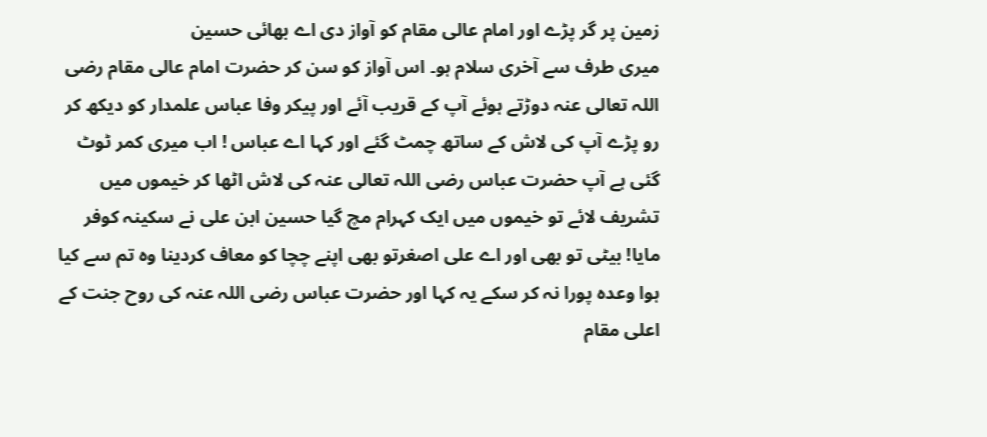زمین پر گر پڑے اور امام عالی مقام کو آواز دی اے بھائی حسین
میری طرف سے آخری سلام ہو۔ اس آواز کو سن کر حضرت امام عالی مقام رضی اللہ تعالی عنہ دوڑتے ہوئے آپ کے قریب آئے اور پیکر وفا عباس علمدار کو دیکھ کر رو پڑے آپ کی لاش کے ساتھ چمٹ گئے اور کہا اے عباس ! اب میری کمر ٹوٹ گئی ہے آپ حضرت عباس رضی اللہ تعالی عنہ کی لاش اٹھا کر خیموں میں تشریف لائے تو خیموں میں ایک کہرام مچ گیا حسین ابن علی نے سکینہ کوفر مایا! بیٹی تو بھی اور اے علی اصغرتو بھی اپنے چچا کو معاف کردینا وہ تم سے کیا ہوا وعدہ پورا نہ کر سکے یہ کہا اور حضرت عباس رضی اللہ عنہ کی روح جنت کے اعلی مقام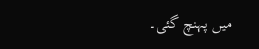میں پہنچ گئی۔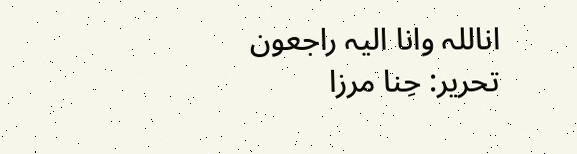اناللہ وانا الیہ راجعون
تحریر: حِنا مرزا